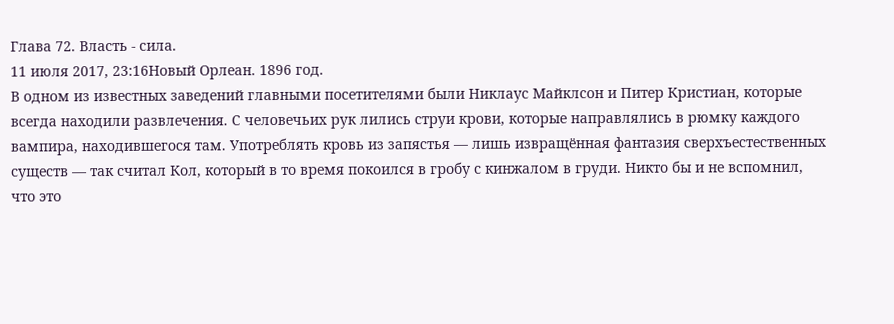Глава 72. Власть - сила.
11 июля 2017, 23:16Новый Орлеан. 1896 год.
В одном из известных заведений главными посетителями были Никлаус Майклсон и Питер Кристиан, которые всегда находили развлечения. С человечьих рук лились струи крови, которые направлялись в рюмку каждого вампира, находившегося там. Употреблять кровь из запястья — лишь извращённая фантазия сверхъестественных существ — так считал Кол, который в то время покоился в гробу с кинжалом в груди. Никто бы и не вспомнил, что это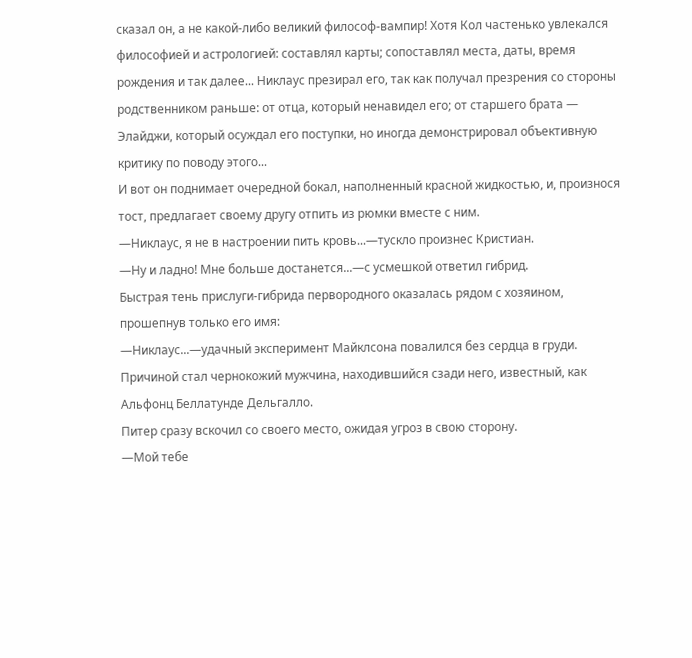сказал он, а не какой-либо великий философ-вампир! Хотя Кол частенько увлекался философией и астрологией: составлял карты; сопоставлял места, даты, время рождения и так далее... Никлаус презирал его, так как получал презрения со стороны родственником раньше: от отца, который ненавидел его; от старшего брата — Элайджи, который осуждал его поступки, но иногда демонстрировал объективную критику по поводу этого...
И вот он поднимает очередной бокал, наполненный красной жидкостью, и, произнося тост, предлагает своему другу отпить из рюмки вместе с ним.
—Никлаус, я не в настроении пить кровь...—тускло произнес Кристиан.
—Ну и ладно! Мне больше достанется...—с усмешкой ответил гибрид.
Быстрая тень прислуги-гибрида первородного оказалась рядом с хозяином, прошепнув только его имя:
—Никлаус...—удачный эксперимент Майклсона повалился без сердца в груди. Причиной стал чернокожий мужчина, находившийся сзади него, известный, как Альфонц Беллатунде Дельгалло.
Питер сразу вскочил со своего место, ожидая угроз в свою сторону.
—Мой тебе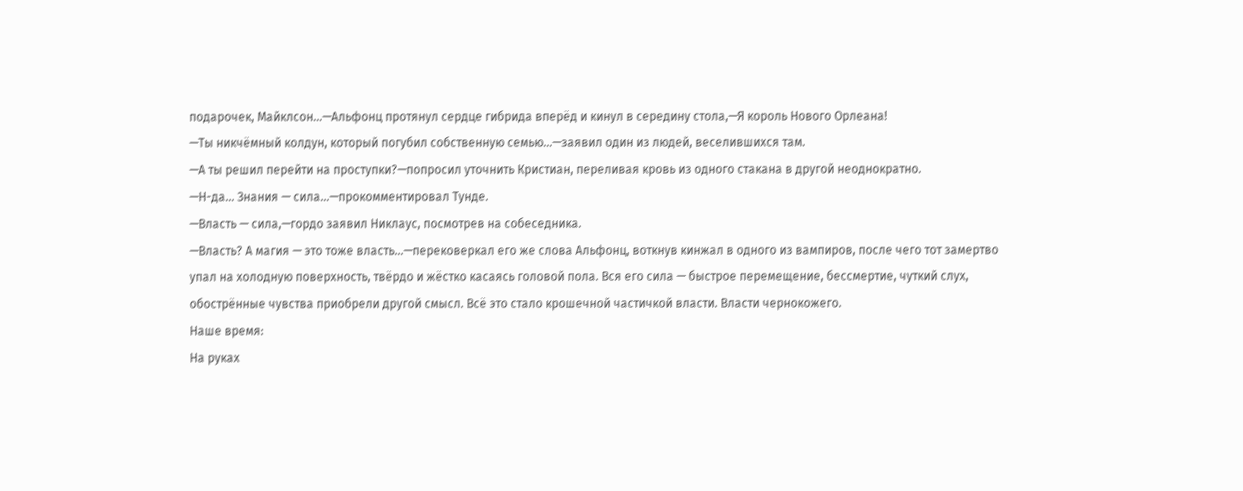подарочек, Майклсон...—Альфонц протянул сердце гибрида вперёд и кинул в середину стола,—Я король Нового Орлеана!
—Ты никчёмный колдун, который погубил собственную семью...—заявил один из людей, веселившихся там.
—А ты решил перейти на проступки?—попросил уточнить Кристиан, переливая кровь из одного стакана в другой неоднократно.
—Н-да... Знания — сила...—прокомментировал Тунде.
—Власть — сила,—гордо заявил Никлаус, посмотрев на собеседника.
—Власть? А магия — это тоже власть...—перековеркал его же слова Альфонц, воткнув кинжал в одного из вампиров, после чего тот замертво упал на холодную поверхность, твёрдо и жёстко касаясь головой пола. Вся его сила — быстрое перемещение, бессмертие, чуткий слух, обострённые чувства приобрели другой смысл. Всё это стало крошечной частичкой власти. Власти чернокожего.
Наше время:
На руках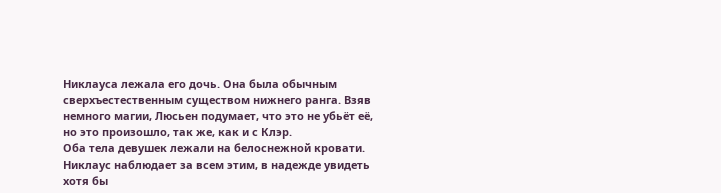Никлауса лежала его дочь. Она была обычным сверхъестественным существом нижнего ранга. Взяв немного магии, Люсьен подумает, что это не убьёт её, но это произошло, так же, как и с Клэр.
Оба тела девушек лежали на белоснежной кровати. Никлаус наблюдает за всем этим, в надежде увидеть хотя бы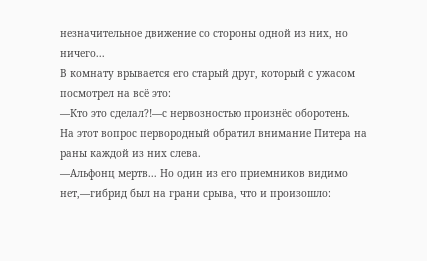незначительное движение со стороны одной из них, но ничего...
В комнату врывается его старый друг, который с ужасом посмотрел на всё это:
—Кто это сделал?!—с нервозностью произнёс оборотень.
На этот вопрос первородный обратил внимание Питера на раны каждой из них слева.
—Альфонц мертв... Но один из его приемников видимо нет,—гибрид был на грани срыва, что и произошло: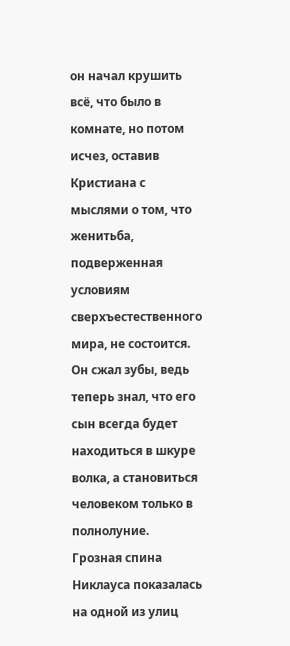он начал крушить всё, что было в комнате, но потом исчез, оставив Кристиана с мыслями о том, что женитьба, подверженная условиям сверхъестественного мира, не состоится.
Он сжал зубы, ведь теперь знал, что его сын всегда будет находиться в шкуре волка, а становиться человеком только в полнолуние.
Грозная спина Никлауса показалась на одной из улиц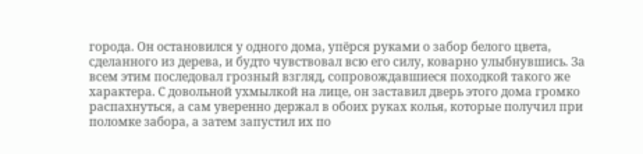города. Он остановился у одного дома, упёрся руками о забор белого цвета, сделанного из дерева, и будто чувствовал всю его силу, коварно улыбнувшись. За всем этим последовал грозный взгляд, сопровождавшиеся походкой такого же характера. С довольной ухмылкой на лице, он заставил дверь этого дома громко распахнуться, а сам уверенно держал в обоих руках колья, которые получил при поломке забора, а затем запустил их по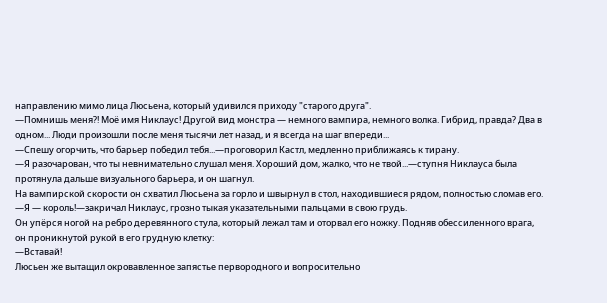направлению мимо лица Люсьена, который удивился приходу "старого друга".
—Помнишь меня?! Моё имя Никлаус! Другой вид монстра — немного вампира, немного волка. Гибрид, правда? Два в одном... Люди произошли после меня тысячи лет назад, и я всегда на шаг впереди...
—Спешу огорчить, что барьер победил тебя...—проговорил Кастл, медленно приближаясь к тирану.
—Я разочарован, что ты невнимательно слушал меня. Хороший дом, жалко, что не твой...—ступня Никлауса была протянула дальше визуального барьера, и он шагнул.
На вампирской скорости он схватил Люсьена за горло и швырнул в стол, находившиеся рядом, полностью сломав его.
—Я — король!—закричал Никлаус, грозно тыкая указательными пальцами в свою грудь.
Он упёрся ногой на ребро деревянного стула, который лежал там и оторвал его ножку. Подняв обессиленного врага, он проникнутой рукой в его грудную клетку:
—Вставай!
Люсьен же вытащил окровавленное запястье первородного и вопросительно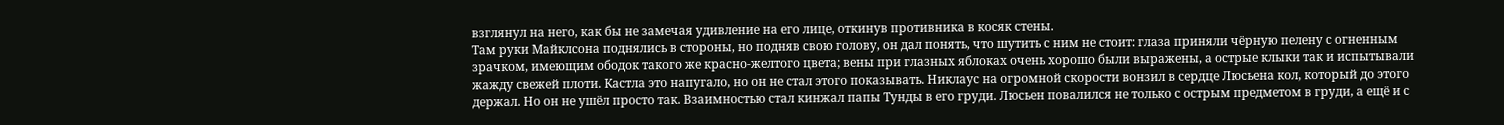взглянул на него, как бы не замечая удивление на его лице, откинув противника в косяк стены.
Там руки Майклсона поднялись в стороны, но подняв свою голову, он дал понять, что шутить с ним не стоит: глаза приняли чёрную пелену с огненным зрачком, имеющим ободок такого же красно-желтого цвета; вены при глазных яблоках очень хорошо были выражены, а острые клыки так и испытывали жажду свежей плоти. Кастла это напугало, но он не стал этого показывать. Никлаус на огромной скорости вонзил в сердце Люсьена кол, который до этого держал. Но он не ушёл просто так. Взаимностью стал кинжал папы Тунды в его груди. Люсьен повалился не только с острым предметом в груди, а ещё и с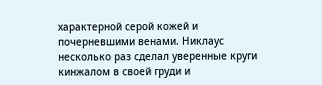характерной серой кожей и почерневшими венами. Никлаус несколько раз сделал уверенные круги кинжалом в своей груди и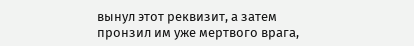вынул этот реквизит, а затем пронзил им уже мертвого врага,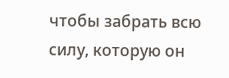чтобы забрать всю силу, которую он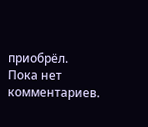приобрёл.
Пока нет комментариев.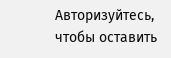Авторизуйтесь, чтобы оставить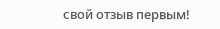свой отзыв первым!